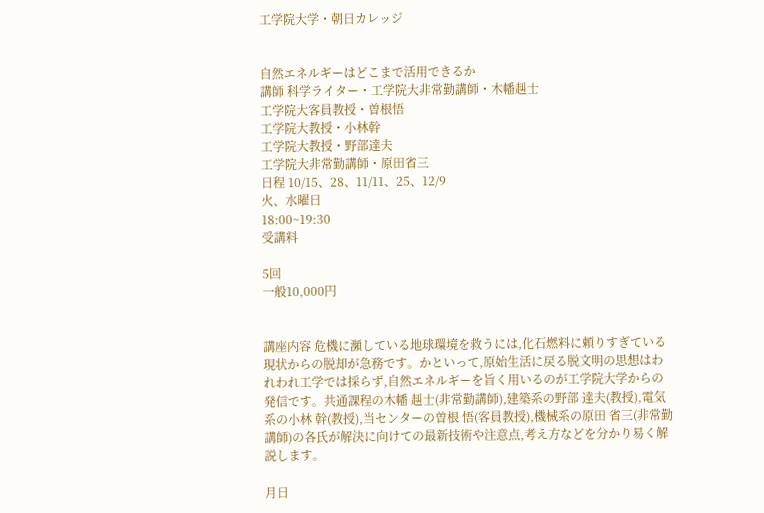工学院大学・朝日カレッジ


自然エネルギーはどこまで活用できるか
講師 科学ライター・工学院大非常勤講師・木幡赳士
工学院大客員教授・曽根悟
工学院大教授・小林幹
工学院大教授・野部達夫
工学院大非常勤講師・原田省三
日程 10/15、28、11/11、25、12/9
火、水曜日
18:00~19:30
受講料

5回
一般10,000円


講座内容 危機に瀕している地球環境を救うには,化石燃料に頼りすぎている現状からの脱却が急務です。かといって,原始生活に戻る脱文明の思想はわれわれ工学では採らず,自然エネルギーを旨く用いるのが工学院大学からの発信です。共通課程の木幡 赳士(非常勤講師),建築系の野部 達夫(教授),電気系の小林 幹(教授),当センターの曽根 悟(客員教授),機械系の原田 省三(非常勤講師)の各氏が解決に向けての最新技術や注意点,考え方などを分かり易く解説します。

月日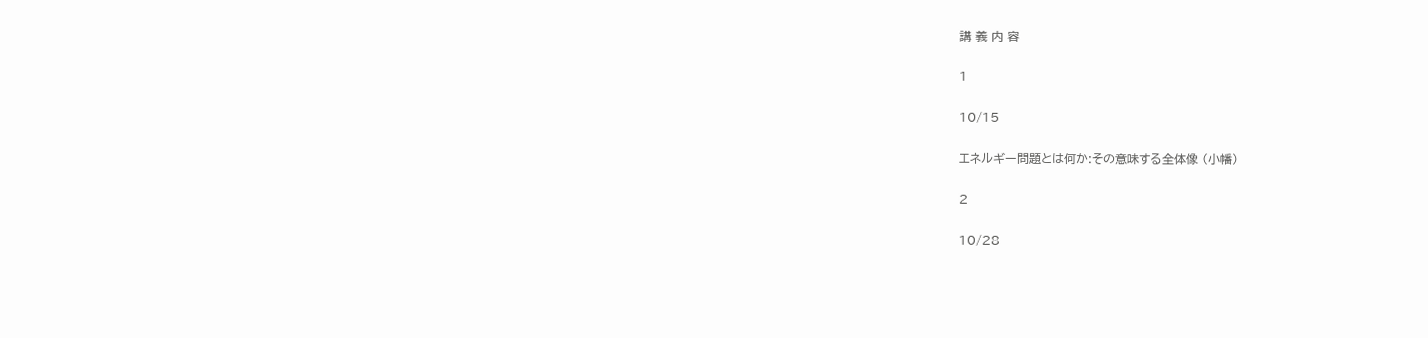講 義 内 容

1

10/15

エネルギー問題とは何か:その意味する全体像 (小幡)

2

10/28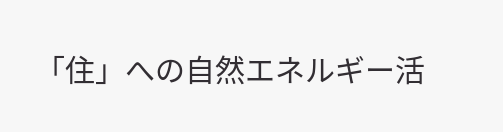「住」への自然エネルギー活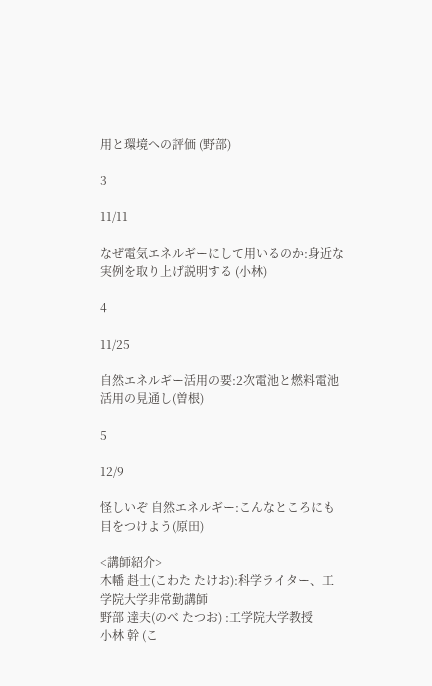用と環境への評価 (野部)

3

11/11

なぜ電気エネルギーにして用いるのか:身近な実例を取り上げ説明する (小林)

4

11/25

自然エネルギー活用の要:2次電池と燃料電池活用の見通し(曽根)

5

12/9

怪しいぞ 自然エネルギー:こんなところにも目をつけよう(原田)

<講師紹介>
木幡 﨣士(こわた たけお):科学ライター、工学院大学非常勤講師
野部 達夫(のべ たつお) :工学院大学教授
小林 幹 (こ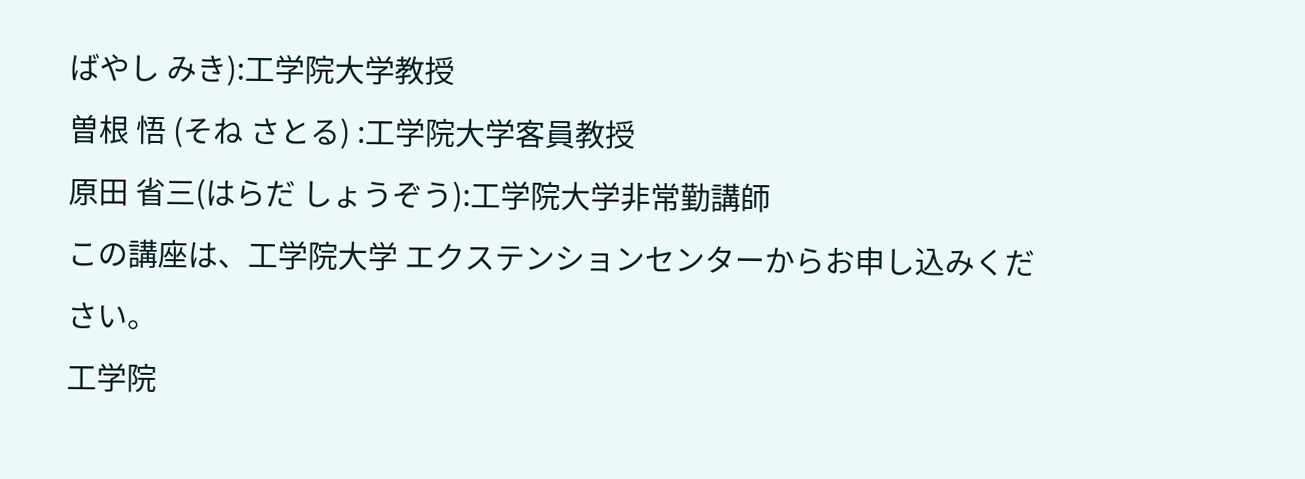ばやし みき):工学院大学教授
曽根 悟 (そね さとる) :工学院大学客員教授
原田 省三(はらだ しょうぞう):工学院大学非常勤講師
この講座は、工学院大学 エクステンションセンターからお申し込みください。
工学院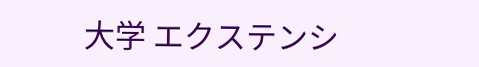大学 エクステンシ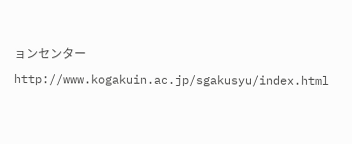ョンセンター
http://www.kogakuin.ac.jp/sgakusyu/index.html